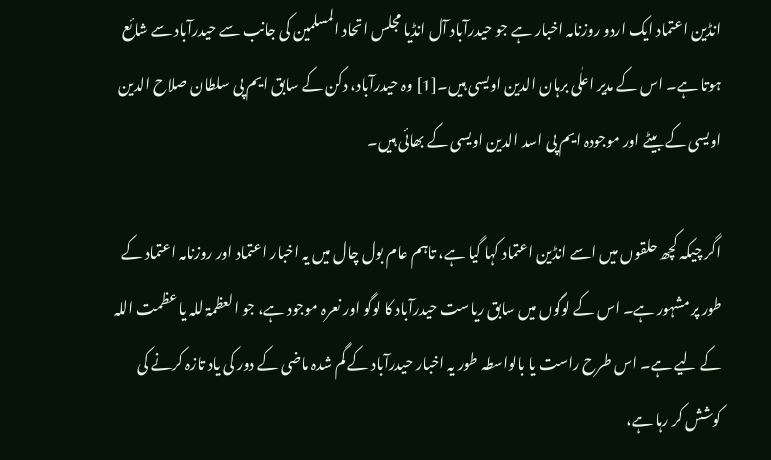انڈین اعتماد ایک اردو روزنامہ اخبار ہے جو حیدرآباد آل انڈیا مجلس اتحاد المسلمین کی جانب سے حیدرآباد سے شائع ہوتا ہے۔ اس کے مدیر اعلٰی برہان الدین اویسی ہیں۔[1] وہ حیدرآباد، دکن کے سابق ایم پی سلطان صلاح الدین اویسی کے بیٹے اور موجودہ ایم پی اسد الدین اویسی کے بھائی ہیں۔

اگر چیکہ کچھ حلقوں میں اسے انڈین اعتماد کہا گیا ہے، تاہم عام بول چال میں یہ اخبار اعتماد اور روزنامہ اعتماد کے طور پر مشہور ہے۔ اس کے لوگوں میں سابق ریاست حیدرآباد کا لوگو اور نعرہ موجود ہے، جو العظمۃ للہ یا عظمت اللہ کے لیے ہے۔ اس طرح راست یا بالواسطہ طور یہ اخبار حیدرآباد کے گم شدہ ماضی کے دور کی یاد تازہ کرنے کی کوشش کر رہا ہے،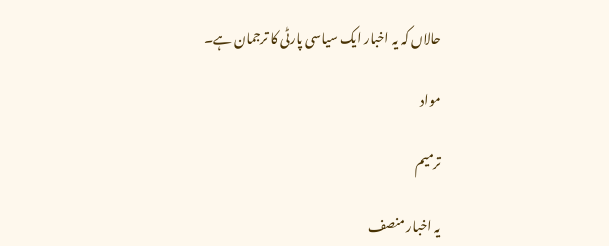حالاں کہ یہ اخبار ایک سیاسی پارٹی کا ترجمان ہے۔

مواد

ترمیم

یہ اخبار منصف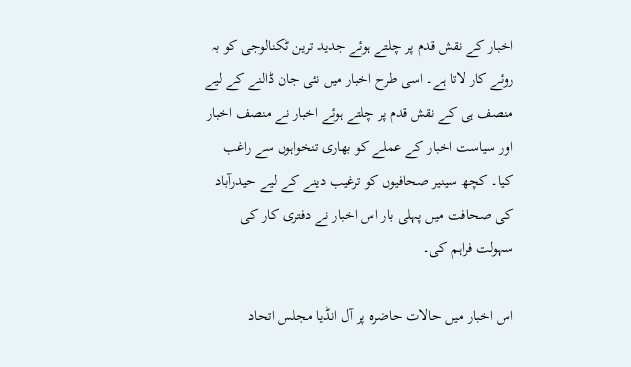اخبار کے نقش قدم پر چلتے ہوئے جدید ترین ٹکنالوجی کو بہ روئے کار لاتا ہے۔ اسی طرح اخبار میں نئی جان ڈالنے کے لیے منصف ہی کے نقش قدم پر چلتے ہوئے اخبار نے منصف اخبار اور سیاست اخبار کے عملے کو بھاری تنخواہوں سے راغب کیا۔ کچھ سینیر صحافیوں کو ترغیب دینے کے لیے حیدرآباد کی صحافت میں پہلی بار اس اخبار نے دفتری کار کی سہولت فراہم کی۔

اس اخبار میں حالات حاضرہ پر آل انڈیا مجلس اتحاد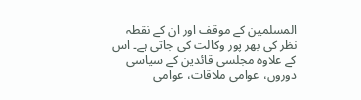المسلمین کے موقف اور ان کے نقطہ نظر کی بھر پور وکالت کی جاتی ہے۔ اس کے علاوہ مجلسی قائدین کے سیاسی دوروں، عوامی ملاقات، عوامی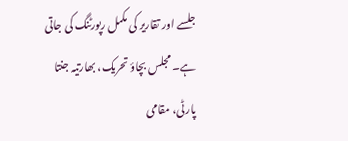جلسے اور تقاریر کی مکمل رپورٹنگ کی جاتی ہے۔ مجلس بچاؤ تحریک، بھارتیہ جنتا پارٹی، مقامی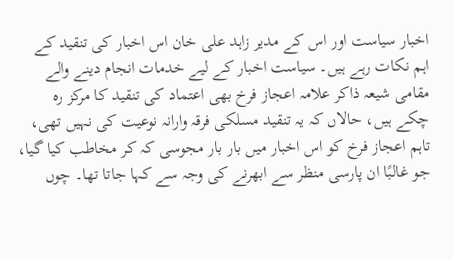اخبار سیاست اور اس کے مدیر زاہد علی خان اس اخبار کی تنقید کے اہم نکات رہے ہیں۔ سیاست اخبار کے لیے خدمات انجام دینے والے مقامی شیعہ ذاکر علامہ اعجاز فرخ بھی اعتماد کی تنقید کا مرکز رہ چکے ہیں، حالاں کہ یہ تنقید مسلکی فرقہ وارانہ نوعیت کی نہیں تھی، تاہم اعجاز فرخ کو اس اخبار میں بار بار مجوسی کہ کر مخاطب کیا گیا، جو غالبًا ان پارسی منظر سے ابھرنے کی وجہ سے کہا جاتا تھا۔ چوں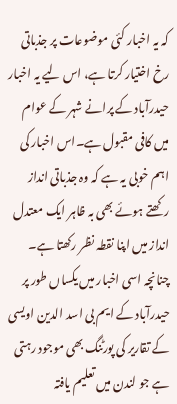کہ یہ اخبار کئی موضوعات پر جذباتی رخ اختیار کرتا ہے، اس لیے یہ اخبار حیدرآباد کے پرانے شہر کے عوام میں کافی مقبول ہے۔اس اخبار کی اہم خوبی یہ ہے کہ وہ جذباتی انداز رکھتے ہوئے بھی بہ ظاہر ایک معتدل انداز میں اپنا نقطہ نظر رکھتا ہے۔ چنانچہ اسی اخبار میں یکساں طور پر حیدرآباد کے ایم بی اسد الدین اویسی کے تقاریر کی پورٹنگ بھی موجود رہتی ہے جو لندن میں تعلیم یافتہ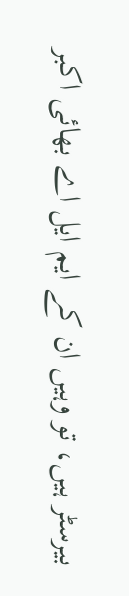بیرسٹر ہیں، تو وہیں ان کے ایم ایل اے بھائی اکبر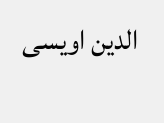الدین اویسی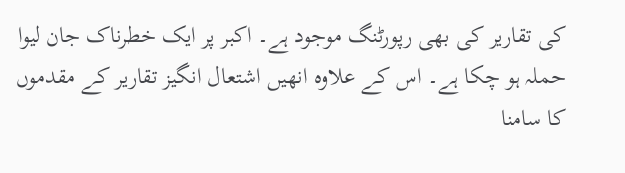کی تقاریر کی بھی رپورٹنگ موجود ہے۔ اکبر پر ایک خطرناک جان لیوا حملہ ہو چکا ہے۔ اس کے علاوہ انھیں اشتعال انگیز تقاریر کے مقدموں کا سامنا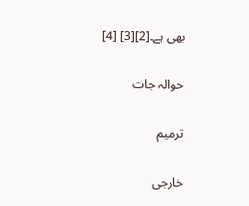بھی ہے۔[2][3] [4]

حوالہ جات

ترمیم

خارجی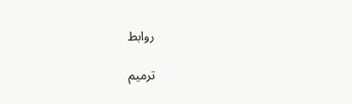روابط

ترمیم